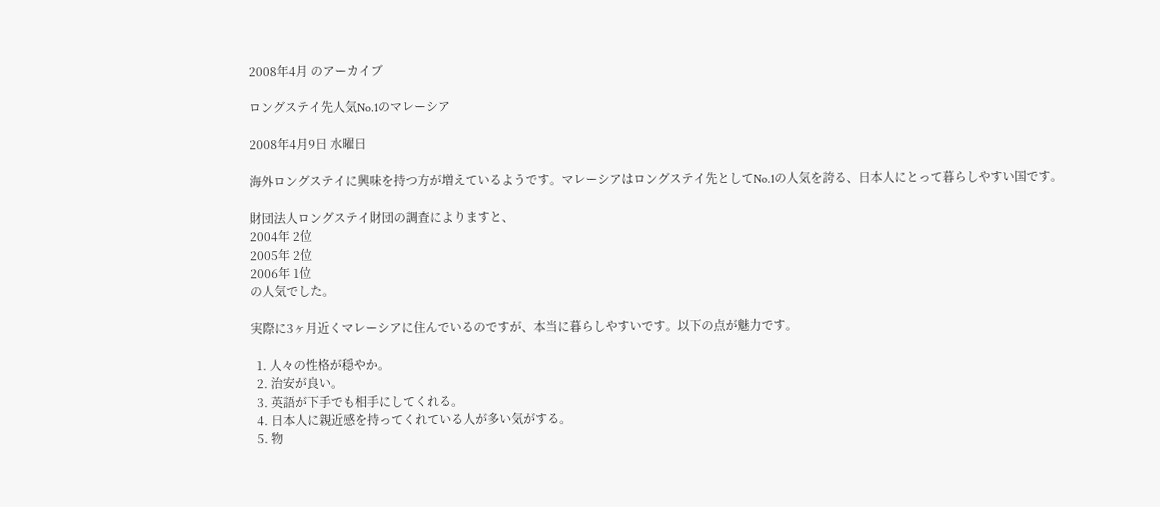2008年4月 のアーカイブ

ロングステイ先人気No.1のマレーシア

2008年4月9日 水曜日

海外ロングステイに興味を持つ方が増えているようです。マレーシアはロングステイ先としてNo.1の人気を誇る、日本人にとって暮らしやすい国です。

財団法人ロングステイ財団の調査によりますと、
2004年 2位
2005年 2位
2006年 1位
の人気でした。

実際に3ヶ月近くマレーシアに住んでいるのですが、本当に暮らしやすいです。以下の点が魅力です。

  1. 人々の性格が穏やか。
  2. 治安が良い。
  3. 英語が下手でも相手にしてくれる。
  4. 日本人に親近感を持ってくれている人が多い気がする。
  5. 物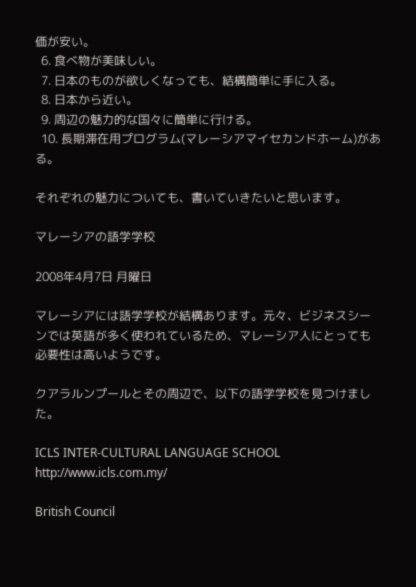価が安い。
  6. 食べ物が美味しい。
  7. 日本のものが欲しくなっても、結構簡単に手に入る。
  8. 日本から近い。
  9. 周辺の魅力的な国々に簡単に行ける。
  10. 長期滞在用プログラム(マレーシアマイセカンドホーム)がある。

それぞれの魅力についても、書いていきたいと思います。

マレーシアの語学学校

2008年4月7日 月曜日

マレーシアには語学学校が結構あります。元々、ビジネスシーンでは英語が多く使われているため、マレーシア人にとっても必要性は高いようです。

クアラルンプールとその周辺で、以下の語学学校を見つけました。

ICLS INTER-CULTURAL LANGUAGE SCHOOL
http://www.icls.com.my/

British Council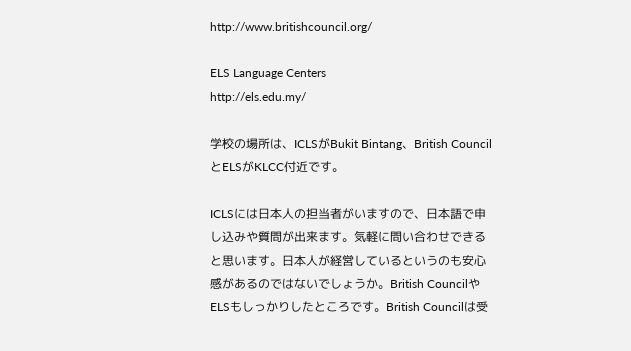http://www.britishcouncil.org/

ELS Language Centers
http://els.edu.my/

学校の場所は、ICLSがBukit Bintang、British CouncilとELSがKLCC付近です。

ICLSには日本人の担当者がいますので、日本語で申し込みや質問が出来ます。気軽に問い合わせできると思います。日本人が経営しているというのも安心感があるのではないでしょうか。British CouncilやELSもしっかりしたところです。British Councilは受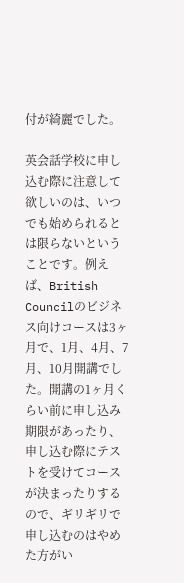付が綺麗でした。

英会話学校に申し込む際に注意して欲しいのは、いつでも始められるとは限らないということです。例えば、British Councilのビジネス向けコースは3ヶ月で、1月、4月、7月、10月開講でした。開講の1ヶ月くらい前に申し込み期限があったり、申し込む際にテストを受けてコースが決まったりするので、ギリギリで申し込むのはやめた方がい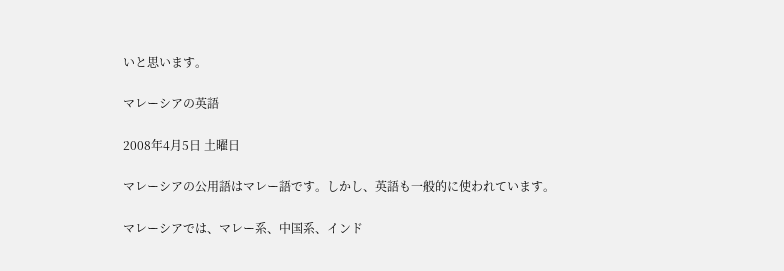いと思います。

マレーシアの英語

2008年4月5日 土曜日

マレーシアの公用語はマレー語です。しかし、英語も一般的に使われています。

マレーシアでは、マレー系、中国系、インド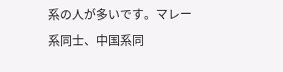系の人が多いです。マレー系同士、中国系同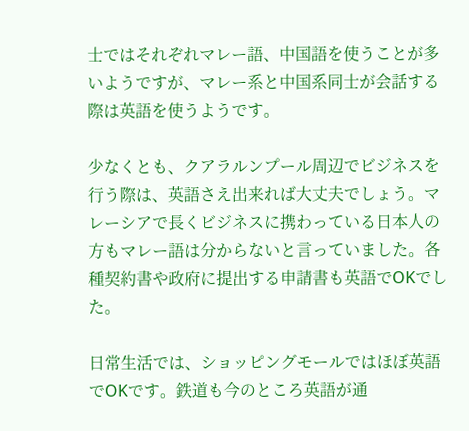士ではそれぞれマレー語、中国語を使うことが多いようですが、マレー系と中国系同士が会話する際は英語を使うようです。

少なくとも、クアラルンプール周辺でビジネスを行う際は、英語さえ出来れば大丈夫でしょう。マレーシアで長くビジネスに携わっている日本人の方もマレー語は分からないと言っていました。各種契約書や政府に提出する申請書も英語でOKでした。

日常生活では、ショッピングモールではほぼ英語でOKです。鉄道も今のところ英語が通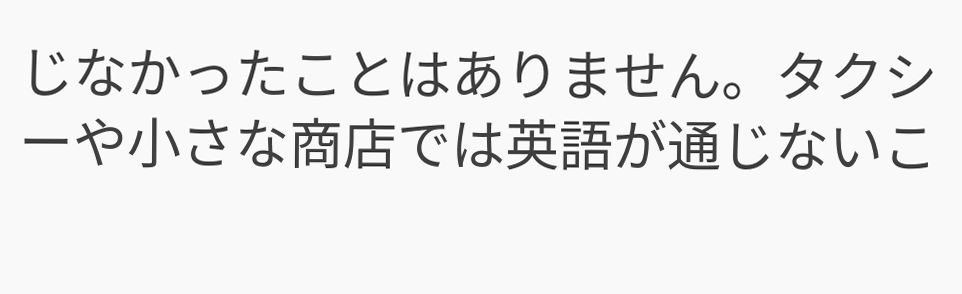じなかったことはありません。タクシーや小さな商店では英語が通じないこ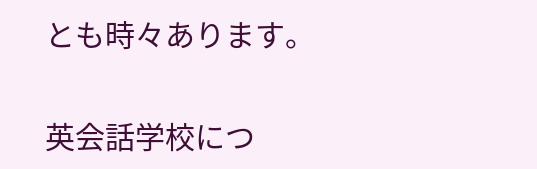とも時々あります。

英会話学校につ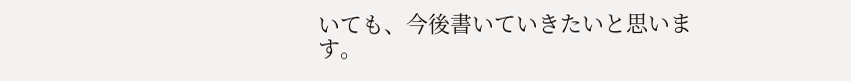いても、今後書いていきたいと思います。